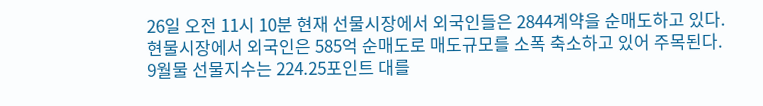26일 오전 11시 10분 현재 선물시장에서 외국인들은 2844계약을 순매도하고 있다. 현물시장에서 외국인은 585억 순매도로 매도규모를 소폭 축소하고 있어 주목된다.
9월물 선물지수는 224.25포인트 대를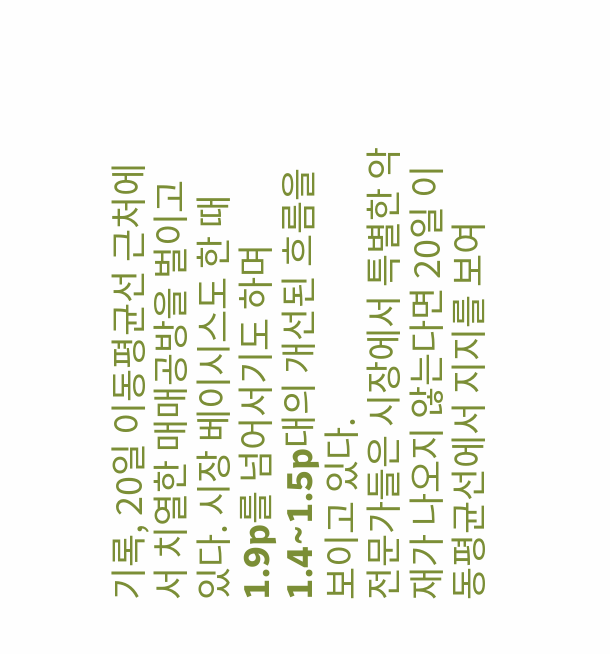기록, 20일 이동평균선 근처에서 치열한 매매공방을 벌이고 있다. 시장 베이시스도 한 때 1.9p를 넘어서기도 하며 1.4~1.5p대의 개선된 흐름을 보이고 있다.
전문가들은 시장에서 특별한 악재가 나오지 않는다면 20일 이동평균선에서 지지를 보여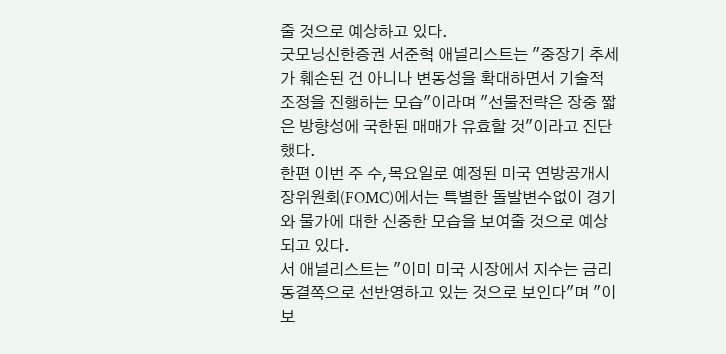줄 것으로 예상하고 있다.
굿모닝신한증권 서준혁 애널리스트는 "중장기 추세가 훼손된 건 아니나 변동성을 확대하면서 기술적 조정을 진행하는 모습"이라며 "선물전략은 장중 짧은 방향성에 국한된 매매가 유효할 것"이라고 진단했다.
한편 이번 주 수,목요일로 예정된 미국 연방공개시장위원회(FOMC)에서는 특별한 돌발변수없이 경기와 물가에 대한 신중한 모습을 보여줄 것으로 예상되고 있다.
서 애널리스트는 "이미 미국 시장에서 지수는 금리동결쪽으로 선반영하고 있는 것으로 보인다"며 "이보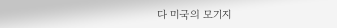다 미국의 모기지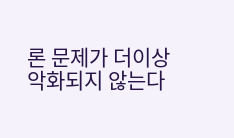론 문제가 더이상 악화되지 않는다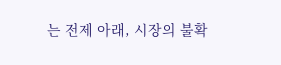는 전제 아래, 시장의 불확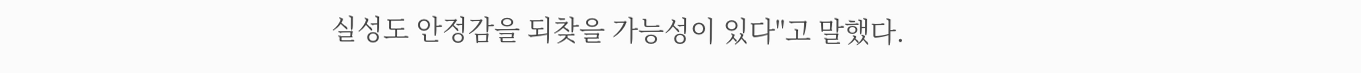실성도 안정감을 되찾을 가능성이 있다"고 말했다.